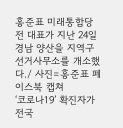홍준표 미래통합당 전 대표가 지난 24일 경남 양산을 지역구 선거사무소를 개소했다./ 사진=홍준표 페이스북 캡쳐
‘코로나19’ 확진자가 전국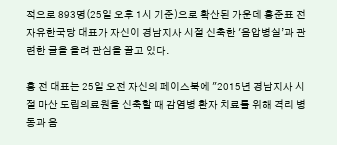적으로 893명(25일 오후 1시 기준)으로 확산된 가운데 홍준표 전 자유한국당 대표가 자신이 경남지사 시절 신축한 '음압병실’과 관련한 글을 올려 관심을 끌고 있다.

홍 전 대표는 25일 오전 자신의 페이스북에 "2015년 경남지사 시절 마산 도립의료원을 신축할 때 감염병 환자 치료를 위해 격리 병동과 음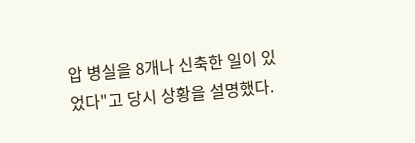압 병실을 8개나 신축한 일이 있었다"고 당시 상황을 설명했다.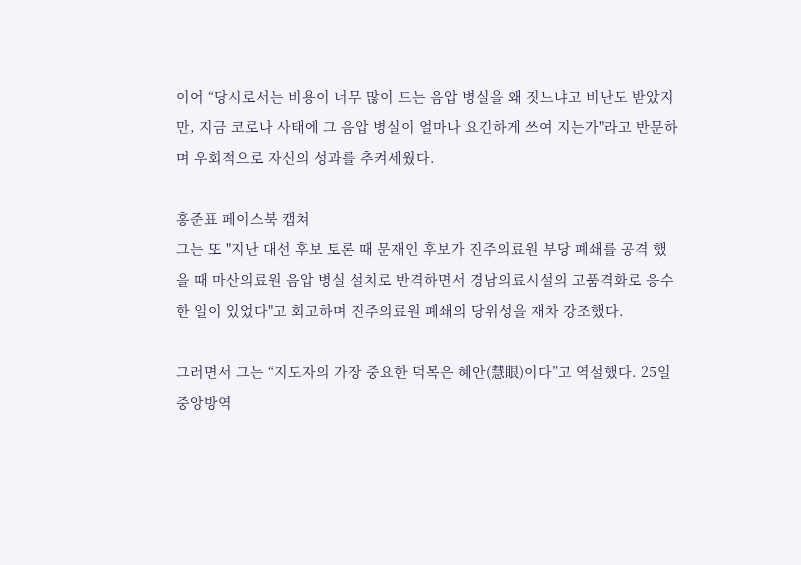이어 “당시로서는 비용이 너무 많이 드는 음압 병실을 왜 짓느냐고 비난도 받았지만, 지금 코로나 사태에 그 음압 병실이 얼마나 요긴하게 쓰여 지는가"라고 반문하며 우회적으로 자신의 성과를 추켜세웠다.

홍준표 페이스북 캡쳐
그는 또 "지난 대선 후보 토론 때 문재인 후보가 진주의료원 부당 폐쇄를 공격 했을 때 마산의료원 음압 병실 설치로 반격하면서 경남의료시설의 고품격화로 응수한 일이 있었다"고 회고하며 진주의료원 폐쇄의 당위성을 재차 강조했다.

그러면서 그는 “지도자의 가장 중요한 덕목은 혜안(慧眼)이다”고 역설했다. 25일 중앙방역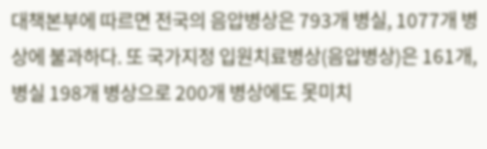대책본부에 따르면 전국의 음압병상은 793개 병실, 1077개 병상에 불과하다. 또 국가지정 입원치료병상(음압병상)은 161개, 병실 198개 병상으로 200개 병상에도 못미치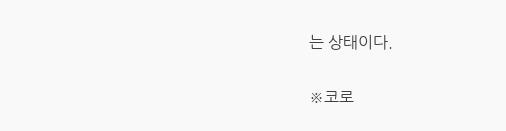는 상태이다.

※코로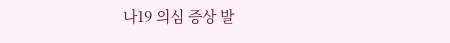나19 의심 증상 발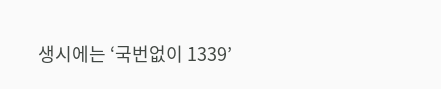생시에는 ‘국번없이 1339’